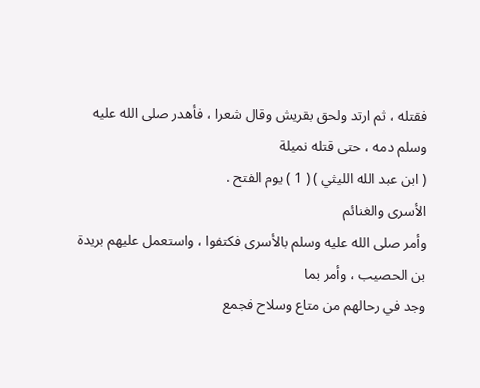فقتله ، ثم ارتد ولحق بقريش وقال شعرا ، فأهدر صلى الله عليه وسلم دمه ، حتى قتله نميلة
( ابن عبد الله الليثي ) ( 1 ) يوم الفتح .
الأسرى والغنائم
وأمر صلى الله عليه وسلم بالأسرى فكتفوا ، واستعمل عليهم بريدة بن الحصيب ، وأمر بما
وجد في رحالهم من متاع وسلاح فجمع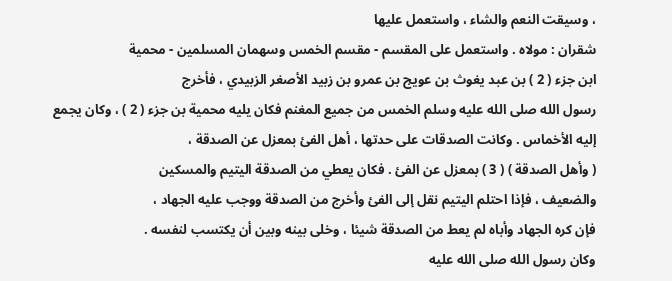، وسيقت النعم والشاء ، واستعمل عليها
شقران : مولاه . واستعمل على المقسم - مقسم الخمس وسهمان المسلمين - محمية
ابن جزء ( 2 ) بن عبد يغوث بن عويج بن عمرو بن زبيد الأصغر الزبيدي ، فأخرج
رسول الله صلى الله عليه وسلم الخمس من جميع المغنم فكان يليه محمية بن جزء ( 2 ) ، وكان يجمع
إليه الأخماس . وكانت الصدقات على حدتها ، أهل الفئ بمعزل عن الصدقة ،
( وأهل الصدقة ) ( 3 ) بمعزل عن الفئ . فكان يعطي من الصدقة اليتيم والمسكين
والضعيف ، فإذا احتلم اليتيم نقل إلى الفئ وأخرج من الصدقة ووجب عليه الجهاد ،
فإن كره الجهاد وأباه لم يعط من الصدقة شيئا ، وخلى بينه وبين أن يكتسب لنفسه .
وكان رسول الله صلى الله عليه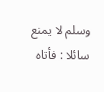وسلم لا يمنع سائلا : فأتاه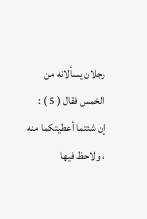رجلان يسألانه من الخمس فقال ( 5 ) :
إن شئتما أعطيتكما منه ، ولاحظ فيها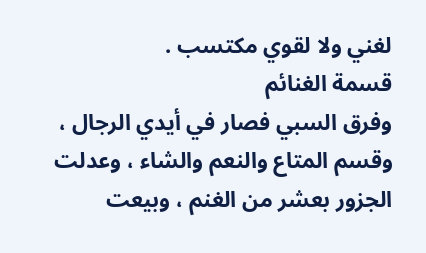لغني ولا لقوي مكتسب .
قسمة الغنائم
وفرق السبي فصار في أيدي الرجال ، وقسم المتاع والنعم والشاء ، وعدلت
الجزور بعشر من الغنم ، وبيعت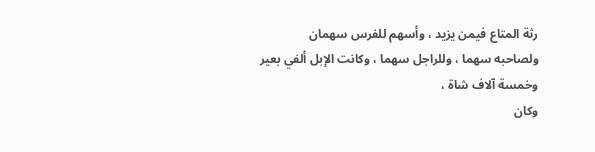رثة المتاع فيمن يزيد ، وأسهم للفرس سهمان
ولصاحبه سهما ، وللراجل سهما ، وكانت الإبل ألفي بعير وخمسة آلاف شاة ،
وكان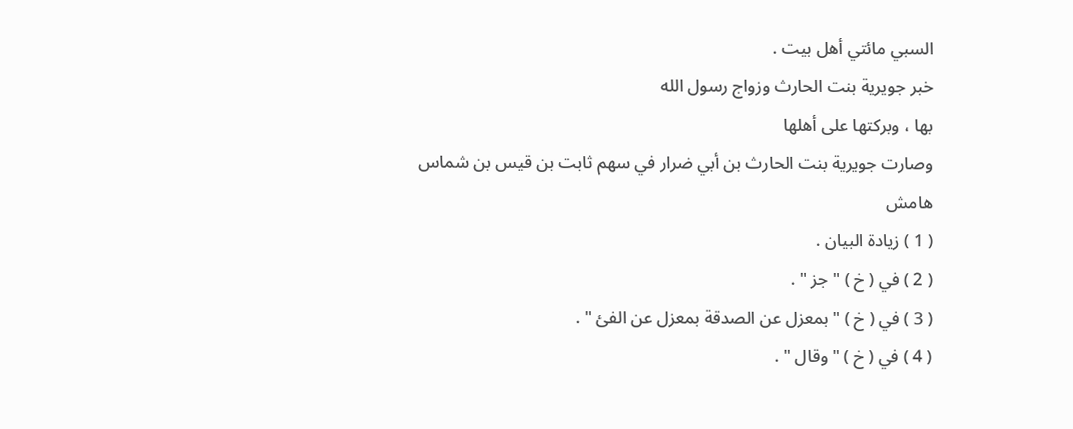السبي مائتي أهل بيت .
خبر جويرية بنت الحارث وزواج رسول الله
بها ، وبركتها على أهلها
وصارت جويرية بنت الحارث بن أبي ضرار في سهم ثابت بن قيس بن شماس
هامش
( 1 ) زيادة البيان .
( 2 ) في ( خ ) " جز " .
( 3 ) في ( خ ) " بمعزل عن الصدقة بمعزل عن الفئ " .
( 4 ) في ( خ ) " وقال " .